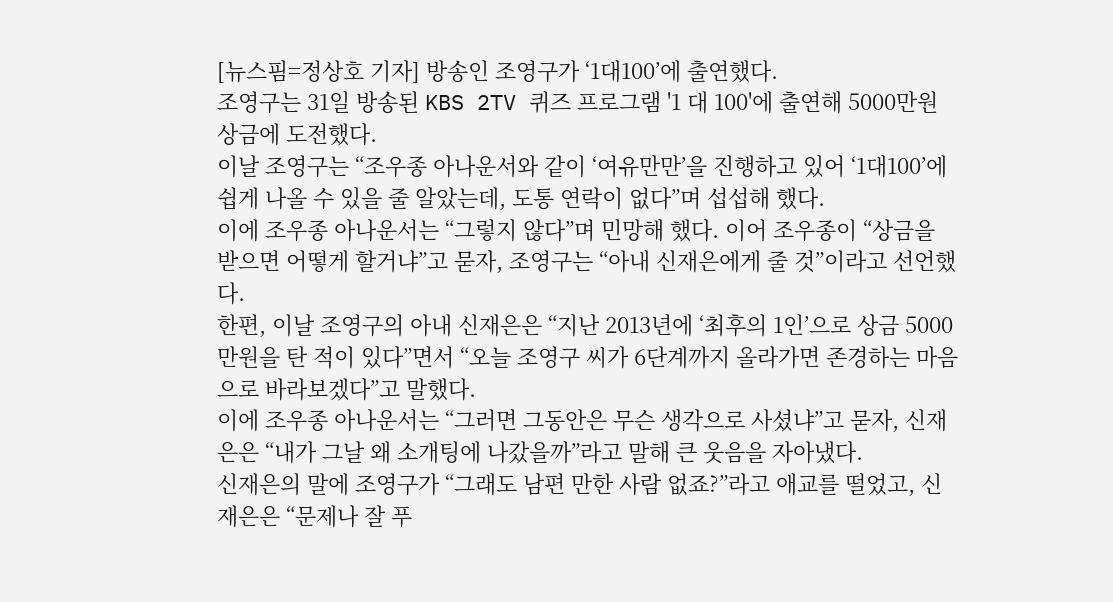[뉴스핌=정상호 기자] 방송인 조영구가 ‘1대100’에 출연했다.
조영구는 31일 방송된 KBS 2TV 퀴즈 프로그램 '1 대 100'에 출연해 5000만원 상금에 도전했다.
이날 조영구는 “조우종 아나운서와 같이 ‘여유만만’을 진행하고 있어 ‘1대100’에 쉽게 나올 수 있을 줄 알았는데, 도통 연락이 없다”며 섭섭해 했다.
이에 조우종 아나운서는 “그렇지 않다”며 민망해 했다. 이어 조우종이 “상금을 받으면 어떻게 할거냐”고 묻자, 조영구는 “아내 신재은에게 줄 것”이라고 선언했다.
한편, 이날 조영구의 아내 신재은은 “지난 2013년에 ‘최후의 1인’으로 상금 5000만원을 탄 적이 있다”면서 “오늘 조영구 씨가 6단계까지 올라가면 존경하는 마음으로 바라보겠다”고 말했다.
이에 조우종 아나운서는 “그러면 그동안은 무슨 생각으로 사셨냐”고 묻자, 신재은은 “내가 그날 왜 소개팅에 나갔을까”라고 말해 큰 웃음을 자아냈다.
신재은의 말에 조영구가 “그래도 남편 만한 사람 없죠?”라고 애교를 떨었고, 신재은은 “문제나 잘 푸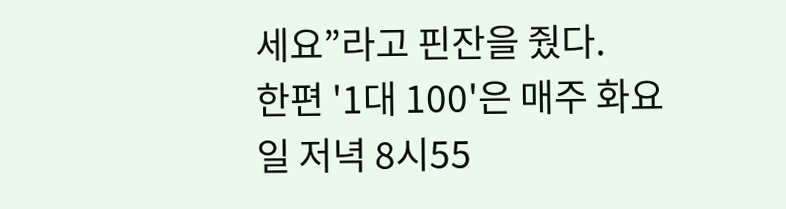세요”라고 핀잔을 줬다.
한편 '1대 100'은 매주 화요일 저녁 8시55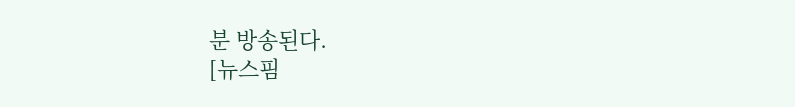분 방송된다.
[뉴스핌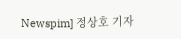Newspim] 정상호 기자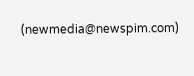(newmedia@newspim.com)